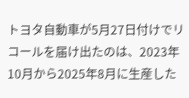トヨタ自動車が5月27日付けでリコールを届け出たのは、2023年10月から2025年8月に生産した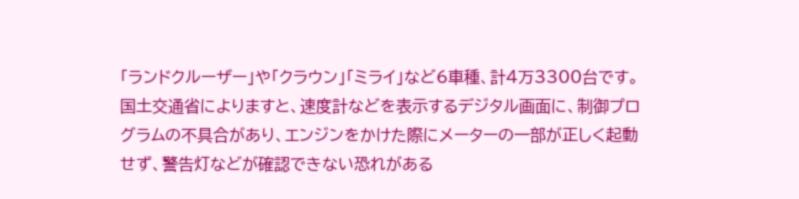「ランドクルーザー」や「クラウン」「ミライ」など6車種、計4万3300台です。
国土交通省によりますと、速度計などを表示するデジタル画面に、制御プログラムの不具合があり、エンジンをかけた際にメーターの一部が正しく起動せず、警告灯などが確認できない恐れがある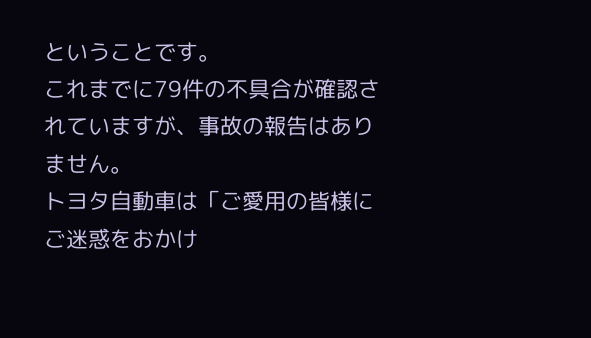ということです。
これまでに79件の不具合が確認されていますが、事故の報告はありません。
トヨタ自動車は「ご愛用の皆様にご迷惑をおかけ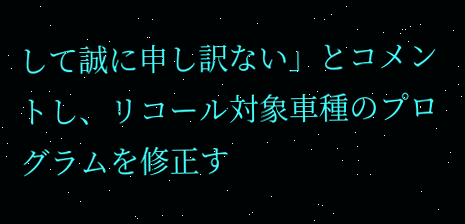して誠に申し訳ない」とコメントし、リコール対象車種のプログラムを修正す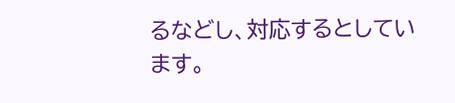るなどし、対応するとしています。